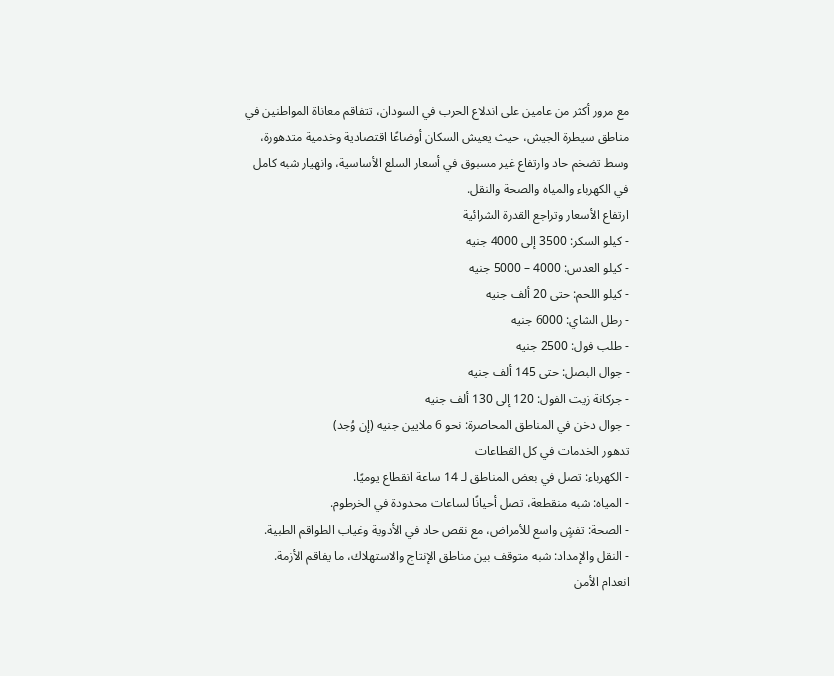مع مرور أكثر من عامين على اندلاع الحرب في السودان، تتفاقم معاناة المواطنين في مناطق سيطرة الجيش، حيث يعيش السكان أوضاعًا اقتصادية وخدمية متدهورة، وسط تضخم حاد وارتفاع غير مسبوق في أسعار السلع الأساسية، وانهيار شبه كامل في الكهرباء والمياه والصحة والنقل.
ارتفاع الأسعار وتراجع القدرة الشرائية
- كيلو السكر: 3500 إلى 4000 جنيه
- كيلو العدس: 4000 – 5000 جنيه
- كيلو اللحم: حتى 20 ألف جنيه
- رطل الشاي: 6000 جنيه
- طلب فول: 2500 جنيه
- جوال البصل: حتى 145 ألف جنيه
- جركانة زيت الفول: 120 إلى 130 ألف جنيه
- جوال دخن في المناطق المحاصرة: نحو 6 ملايين جنيه (إن وُجد)
تدهور الخدمات في كل القطاعات
- الكهرباء: تصل في بعض المناطق لـ 14 ساعة انقطاع يوميًا.
- المياه: شبه منقطعة، تصل أحيانًا لساعات محدودة في الخرطوم.
- الصحة: تفشٍ واسع للأمراض، مع نقص حاد في الأدوية وغياب الطواقم الطبية.
- النقل والإمداد: شبه متوقف بين مناطق الإنتاج والاستهلاك، ما يفاقم الأزمة.
انعدام الأمن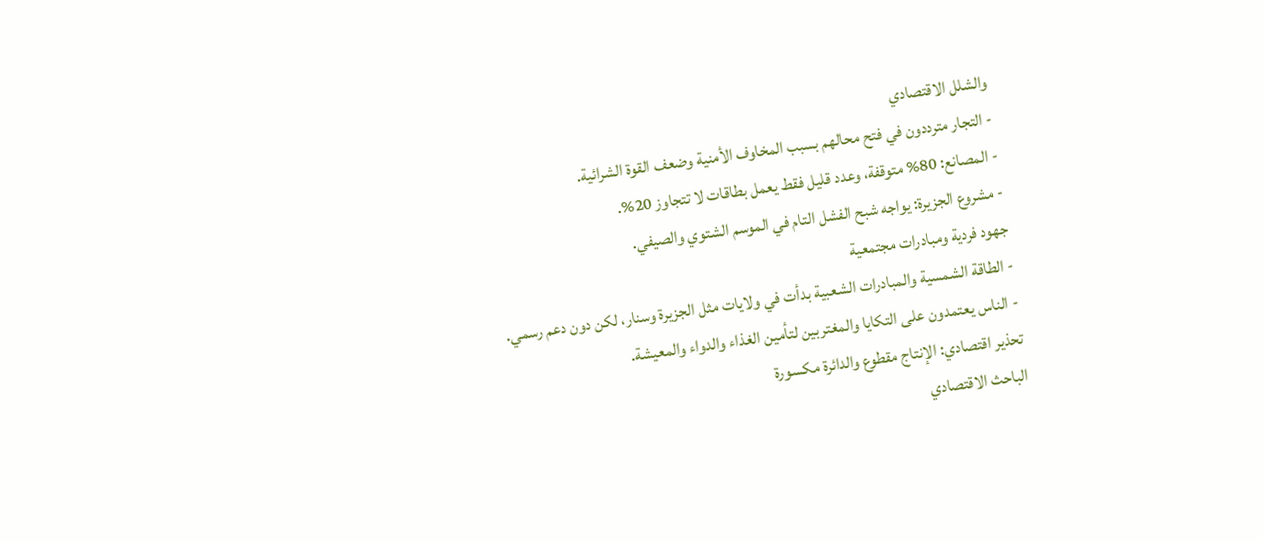والشلل الاقتصادي
- التجار مترددون في فتح محالهم بسبب المخاوف الأمنية وضعف القوة الشرائية.
- المصانع: 80% متوقفة، وعدد قليل فقط يعمل بطاقات لا تتجاوز 20%.
- مشروع الجزيرة: يواجه شبح الفشل التام في الموسم الشتوي والصيفي.
جهود فردية ومبادرات مجتمعية
- الطاقة الشمسية والمبادرات الشعبية بدأت في ولايات مثل الجزيرة وسنار، لكن دون دعم رسمي.
- الناس يعتمدون على التكايا والمغتربين لتأمين الغذاء والدواء والمعيشة.
تحذير اقتصادي: الإنتاج مقطوع والدائرة مكسورة
الباحث الاقتصادي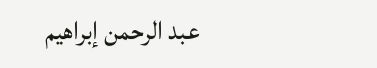عبد الرحمن إبراهيم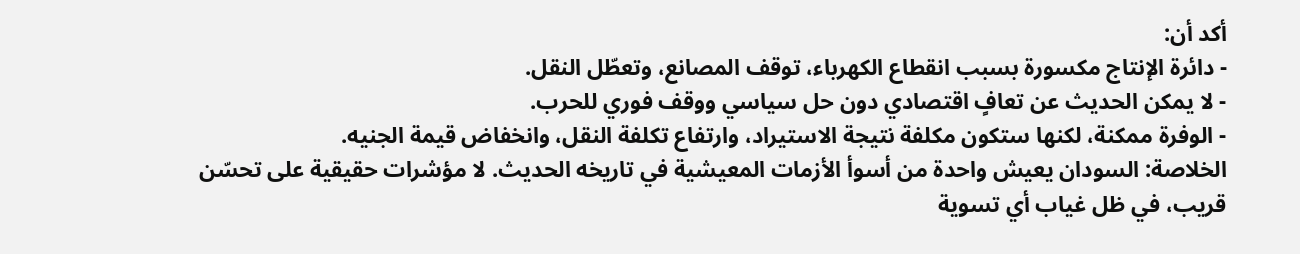أكد أن:
- دائرة الإنتاج مكسورة بسبب انقطاع الكهرباء، توقف المصانع، وتعطّل النقل.
- لا يمكن الحديث عن تعافٍ اقتصادي دون حل سياسي ووقف فوري للحرب.
- الوفرة ممكنة، لكنها ستكون مكلفة نتيجة الاستيراد، وارتفاع تكلفة النقل، وانخفاض قيمة الجنيه.
الخلاصة: السودان يعيش واحدة من أسوأ الأزمات المعيشية في تاريخه الحديث. لا مؤشرات حقيقية على تحسّن قريب، في ظل غياب أي تسوية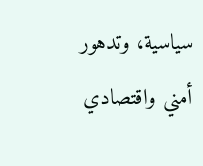سياسية، وتدهور أمني واقتصادي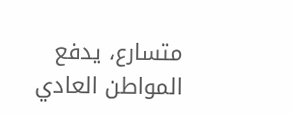متسارع، يدفع المواطن العادي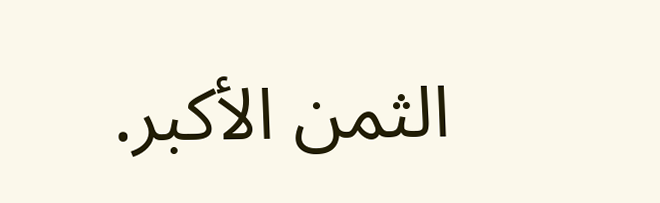الثمن الأكبر.